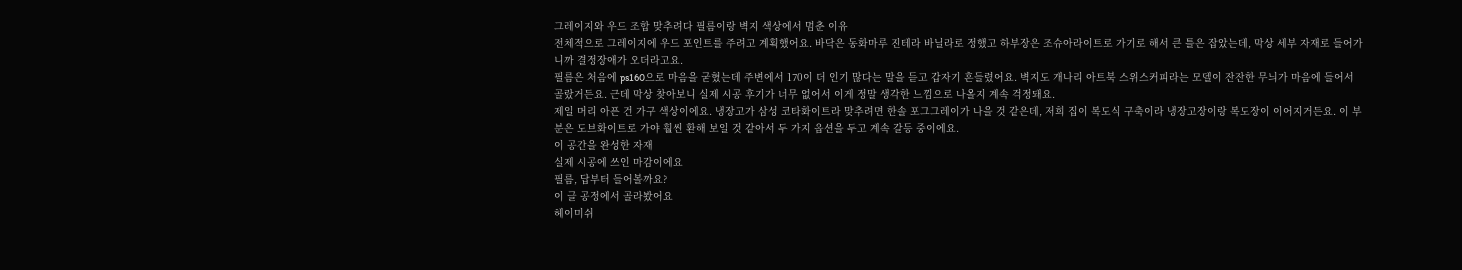그레이지와 우드 조합 맞추려다 필름이랑 벽지 색상에서 멈춘 이유
전체적으로 그레이지에 우드 포인트를 주려고 계획했어요. 바닥은 동화마루 진테라 바닐라로 정했고 하부장은 조슈아라이트로 가기로 해서 큰 틀은 잡았는데, 막상 세부 자재로 들어가니까 결정장애가 오더라고요.
필름은 처음에 ps160으로 마음을 굳혔는데 주변에서 170이 더 인기 많다는 말을 듣고 갑자기 흔들렸어요. 벽지도 개나리 아트북 스위스커피라는 모델이 잔잔한 무늬가 마음에 들어서 골랐거든요. 근데 막상 찾아보니 실제 시공 후기가 너무 없어서 이게 정말 생각한 느낌으로 나올지 계속 걱정돼요.
제일 머리 아픈 건 가구 색상이에요. 냉장고가 삼성 코타화이트라 맞추려면 한솔 포그그레이가 나을 것 같은데, 저희 집이 복도식 구축이라 냉장고장이랑 복도장이 이어지거든요. 이 부분은 도브화이트로 가야 훨씬 환해 보일 것 같아서 두 가지 옵션을 두고 계속 갈등 중이에요.
이 공간을 완성한 자재
실제 시공에 쓰인 마감이에요
필름, 답부터 들어볼까요?
이 글 공정에서 골라봤어요
헤이미쉬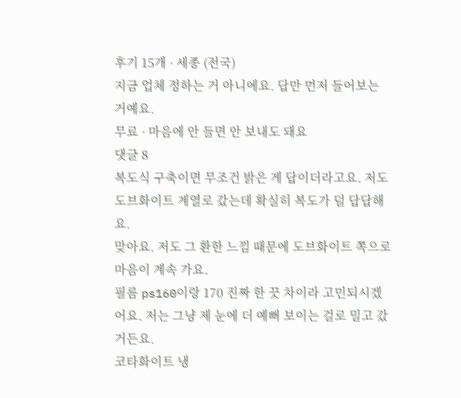후기 15개 · 세종 (전국)
지금 업체 정하는 거 아니에요. 답만 먼저 들어보는 거예요.
무료 · 마음에 안 들면 안 보내도 돼요
댓글 8
복도식 구축이면 무조건 밝은 게 답이더라고요. 저도 도브화이트 계열로 갔는데 확실히 복도가 덜 답답해요.
맞아요. 저도 그 환한 느낌 때문에 도브화이트 쪽으로 마음이 계속 가요.
필름 ps160이랑 170 진짜 한 끗 차이라 고민되시겠어요. 저는 그냥 제 눈에 더 예뻐 보이는 걸로 밀고 갔거든요.
코타화이트 냉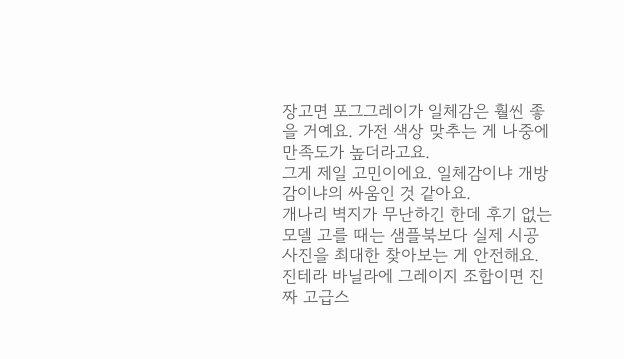장고면 포그그레이가 일체감은 훨씬 좋을 거예요. 가전 색상 맞추는 게 나중에 만족도가 높더라고요.
그게 제일 고민이에요. 일체감이냐 개방감이냐의 싸움인 것 같아요.
개나리 벽지가 무난하긴 한데 후기 없는 모델 고를 때는 샘플북보다 실제 시공 사진을 최대한 찾아보는 게 안전해요.
진테라 바닐라에 그레이지 조합이면 진짜 고급스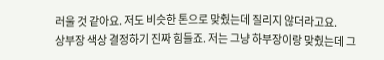러울 것 같아요. 저도 비슷한 톤으로 맞췄는데 질리지 않더라고요.
상부장 색상 결정하기 진짜 힘들죠. 저는 그냥 하부장이랑 맞췄는데 그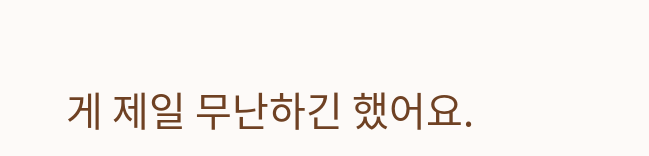게 제일 무난하긴 했어요.